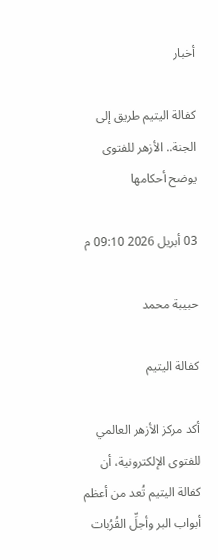أخبار

كفالة اليتيم طريق إلى الجنة.. الأزهر للفتوى يوضح أحكامها

03 أبريل 2026 09:10 م

حبيبة محمد

كفالة اليتيم

أكد مركز الأزهر العالمي للفتوى الإلكترونية، أن كفالة اليتيم تُعد من أعظم أبواب البر وأجلِّ القُرُبات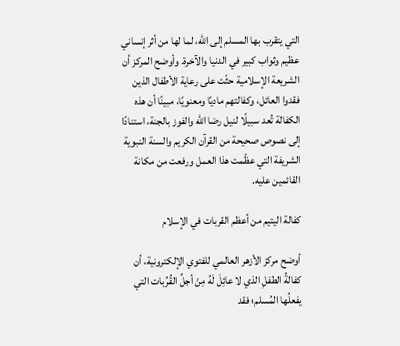التي يتقرب بها المسلم إلى الله، لما لها من أثر إنساني عظيم وثواب كبير في الدنيا والآخرة. وأوضح المركز أن الشريعة الإسلامية حثّت على رعاية الأطفال الذين فقدوا العائل، وكفالتهم ماديًا ومعنويًا، مبينًا أن هذه الكفالة تُعد سبيلًا لنيل رضا الله والفوز بالجنة، استنادًا إلى نصوص صحيحة من القرآن الكريم والسنة النبوية الشريفة التي عظّمت هذا العمل ورفعت من مكانة القائمين عليه.

كفالة اليتيم من أعظم القربات في الإسلام

أوضح مركز الأزهر العالمي للفتوي الإلكترونية، أن كفالةُ الطفلِ الذي لا عائِلَ لَهُ مِنْ أجلِّ القُرُبات التي يفعلُها المُسلم؛ فقد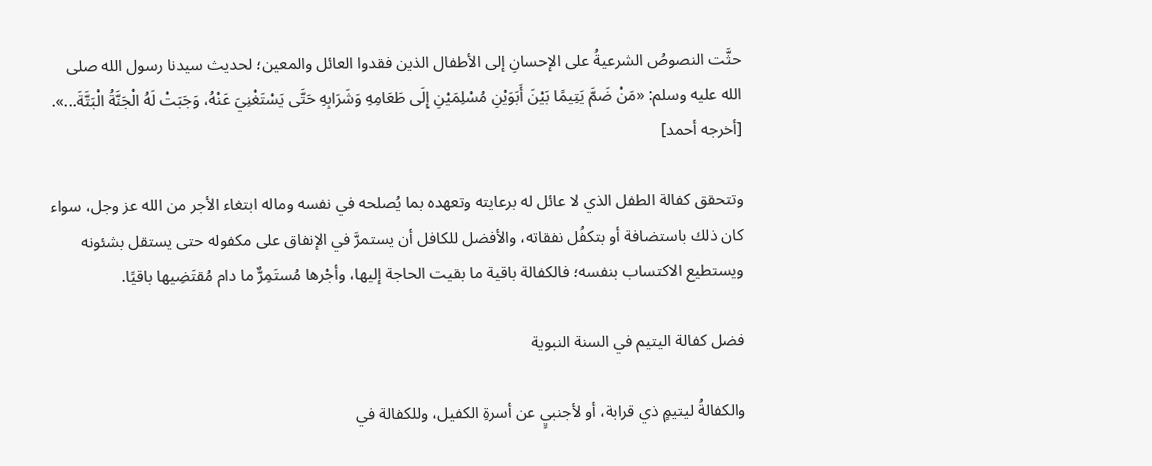حثَّت النصوصُ الشرعيةُ على الإحسانِ إلى الأطفال الذين فقدوا العائل والمعين؛ لحديث سيدنا رسول الله صلى الله عليه وسلم: «مَنْ ضَمَّ يَتِيمًا بَيْنَ أَبَوَيْنِ مُسْلِمَيْنِ إِلَى طَعَامِهِ وَشَرَابِهِ حَتَّى يَسْتَغْنِيَ عَنْهُ، وَجَبَتْ لَهُ الْجَنَّةُ الْبَتَّةَ...». [أخرجه أحمد]

وتتحقق كفالة الطفل الذي لا عائل له برعايته وتعهده بما يُصلحه في نفسه وماله ابتغاء الأجر من الله عز وجل، سواء كان ذلك باستضافة أو بتكفُل نفقاته، والأفضل للكافل أن يستمرَّ في الإنفاق على مكفوله حتى يستقل بشئونه ويستطيع الاكتساب بنفسه؛ فالكفالة باقية ما بقيت الحاجة إليها، وأجْرها مُستَمِرٌّ ما دام مُقتَضِيها باقيًا.

فضل كفالة اليتيم في السنة النبوية

والكفالةُ ليتيمٍ ذي قرابة، أو لأجنبيٍ عن أسرةِ الكفيل، وللكفالة في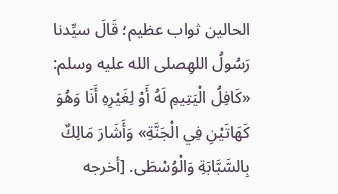الحالين ثواب عظيم؛ قَالَ سيِّدنا رَسُولُ اللهِصلى الله عليه وسلم: «كَافِلُ الْيَتِيمِ لَهُ أَوْ لِغَيْرِهِ أَنَا وَهُوَ كَهَاتَيْنِ فِي الْجَنَّةِ» وَأَشَارَ مَالِكٌ بِالسَّبَّابَةِ وَالْوُسْطَى. [أخرجه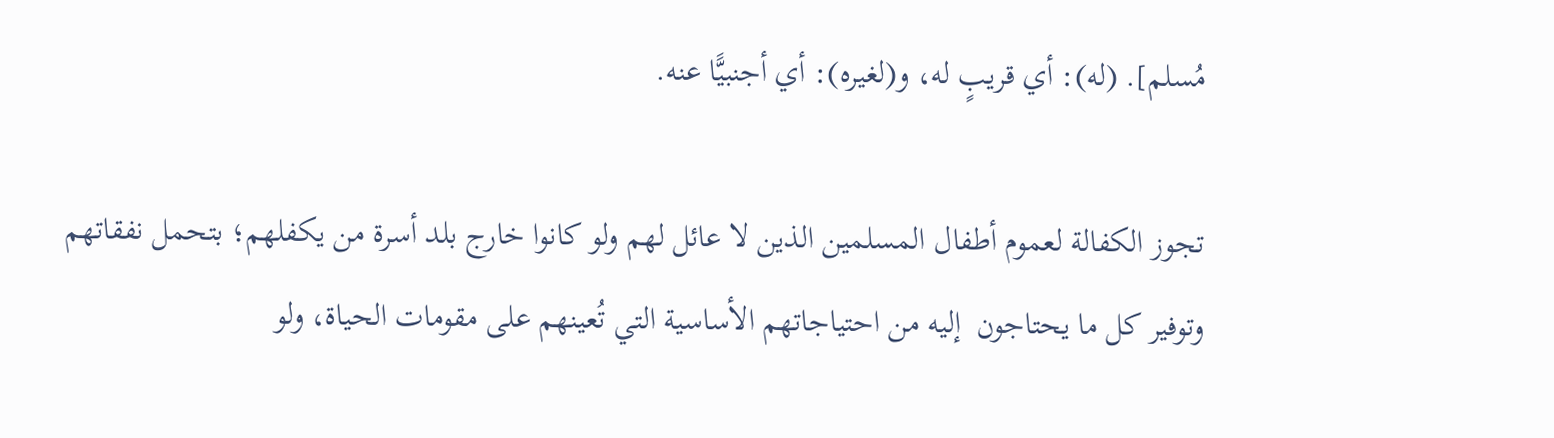مُسلم]. (له): أي قريبٍ له، و(لغيره): أي أجنبيًّا عنه.

تجوز الكفالة لعموم أطفال المسلمين الذين لا عائل لهم ولو كانوا خارج بلد أسرة من يكفلهم؛ بتحمل نفقاتهم وتوفير كل ما يحتاجون  إليه من احتياجاتهم الأساسية التي تُعينهم على مقومات الحياة، ولو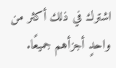اشترك في ذلك أكثر من واحدٍ أجزأهم جميعًا.